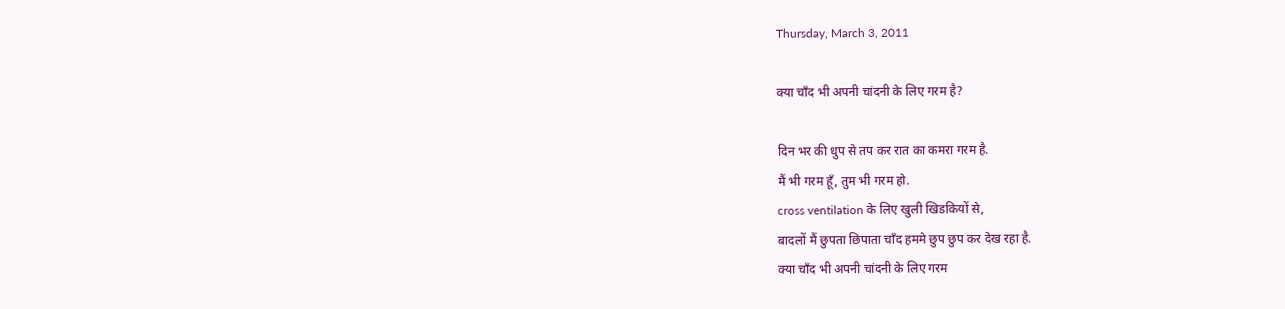Thursday, March 3, 2011

क्या चाँद भी अपनी चांदनी के लिए गरम है?

दिन भर की धुप से तप कर रात का कमरा गरम है.
मैं भी गरम हूँ, तुम भी गरम हो.
cross ventilation के लिए खुली खिडकियों से,
बादलों मैं छुपता छिपाता चाँद हममे छुप छुप कर देख रहा है.
क्या चाँद भी अपनी चांदनी के लिए गरम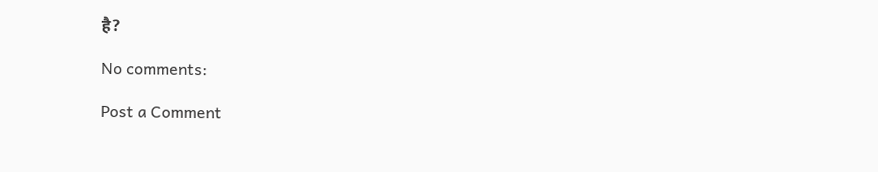है?

No comments:

Post a Comment